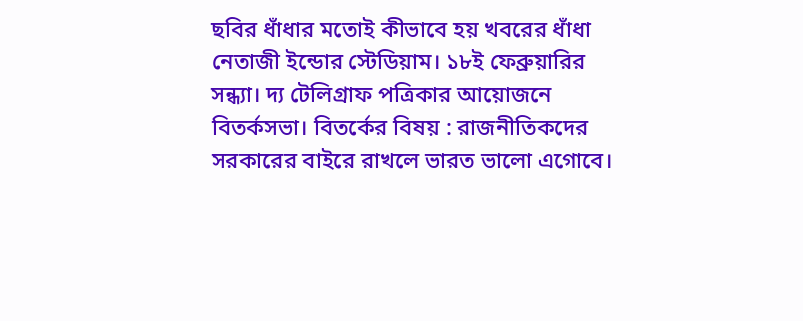ছবির ধাঁধার মতোই কীভাবে হয় খবরের ধাঁধা
নেতাজী ইন্ডোর স্টেডিয়াম। ১৮ই ফেব্রুয়ারির সন্ধ্যা। দ্য টেলিগ্রাফ পত্রিকার আয়োজনে বিতর্কসভা। বিতর্কের বিষয় : রাজনীতিকদের সরকারের বাইরে রাখলে ভারত ভালো এগোবে।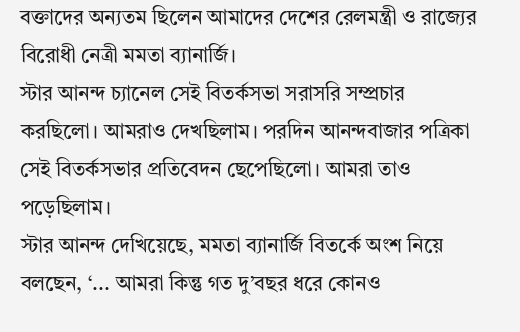বক্তাদের অন্যতম ছিলেন আমাদের দেশের রেলমন্ত্রী ও রাজ্যের বিরোধী নেত্রী মমতা ব্যানার্জি।
স্টার আনন্দ চ্যানেল সেই বিতর্কসভা সরাসরি সম্প্রচার করছিলো। আমরাও দেখছিলাম। পরদিন আনন্দবাজার পত্রিকা সেই বিতর্কসভার প্রতিবেদন ছেপেছিলো। আমরা তাও পড়েছিলাম।
স্টার আনন্দ দেখিয়েছে, মমতা ব্যানার্জি বিতর্কে অংশ নিয়ে বলছেন, ‘... আমরা কিন্তু গত দু’বছর ধরে কোনও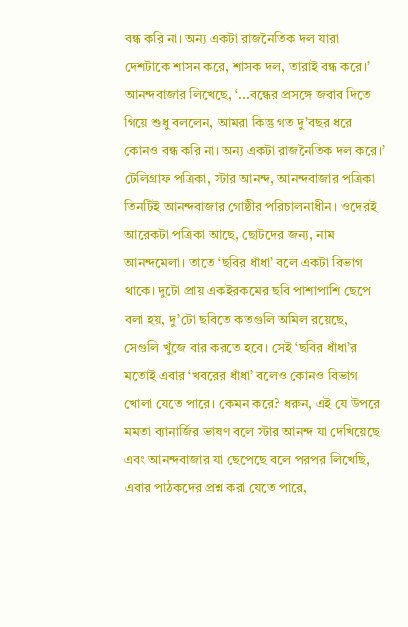বন্ধ করি না। অন্য একটা রাজনৈতিক দল যারা দেশটাকে শাসন করে, শাসক দল, তারাই বন্ধ করে।’
আনন্দবাজার লিখেছে, ‘...বন্ধের প্রসঙ্গে জবাব দিতে গিয়ে শুধু বললেন, আমরা কিন্তু গত দু’বছর ধরে কোনও বন্ধ করি না। অন্য একটা রাজনৈতিক দল করে।’
টেলিগ্রাফ পত্রিকা, স্টার আনন্দ, আনন্দবাজার পত্রিকা তিনটিই আনন্দবাজার গোষ্ঠীর পরিচালনাধীন। ওদেরই আরেকটা পত্রিকা আছে, ছোটদের জন্য, নাম আনন্দমেলা। তাতে ‘ছবির ধাঁধা’ বলে একটা বিভাগ থাকে। দুটো প্রায় একইরকমের ছবি পাশাপাশি ছেপে বলা হয়, দু’টো ছবিতে কতগুলি অমিল রয়েছে, সেগুলি খুঁজে বার করতে হবে। সেই ‘ছবির ধাঁধা’র মতোই এবার ‘খবরের ধাঁধা’ বলেও কোনও বিভাগ খোলা যেতে পারে। কেমন করে? ধরুন, এই যে উপরে মমতা ব্যানার্জির ভাষণ বলে স্টার আনন্দ যা দেখিয়েছে এবং আনন্দবাজার যা ছেপেছে বলে পরপর লিখেছি, এবার পাঠকদের প্রশ্ন করা যেতে পারে,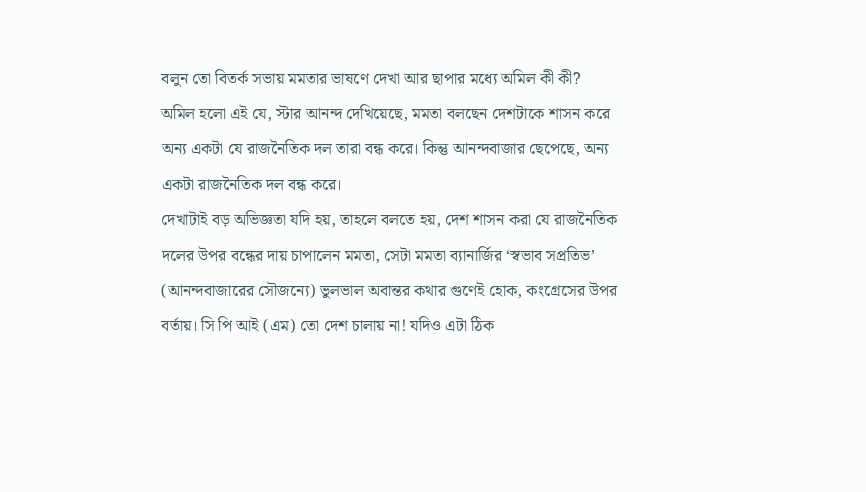বলুন তো বিতর্ক সভায় মমতার ভাষণে দেখা আর ছাপার মধ্যে অমিল কী কী?
অমিল হলো এই যে, স্টার আনন্দ দেখিয়েছে, মমতা বলছেন দেশটাকে শাসন করে অন্য একটা যে রাজনৈতিক দল তারা বন্ধ করে। কিন্তু আনন্দবাজার ছেপেছে, অন্য একটা রাজনৈতিক দল বন্ধ করে।
দেখাটাই বড় অভিজ্ঞতা যদি হয়, তাহলে বলতে হয়, দেশ শাসন করা যে রাজনৈতিক দলের উপর বন্ধের দায় চাপালেন মমতা, সেটা মমতা ব্যানার্জির ‘স্বভাব সপ্রতিভ’ (আনন্দবাজারের সৌজন্যে) ভুলভাল অবান্তর কথার গুণেই হোক, কংগ্রেসের উপর বর্তায়। সি পি আই (এম) তো দেশ চালায় না! যদিও এটা ঠিক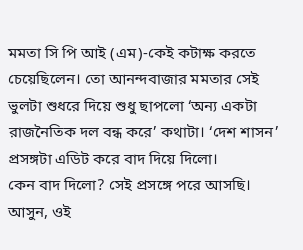মমতা সি পি আই (এম)-কেই কটাক্ষ করতে চেয়েছিলেন। তো আনন্দবাজার মমতার সেই ভুলটা শুধরে দিয়ে শুধু ছাপলো ‘অন্য একটা রাজনৈতিক দল বন্ধ করে’ কথাটা। ‘দেশ শাসন’ প্রসঙ্গটা এডিট করে বাদ দিয়ে দিলো।
কেন বাদ দিলো? সেই প্রসঙ্গে পরে আসছি। আসুন, ওই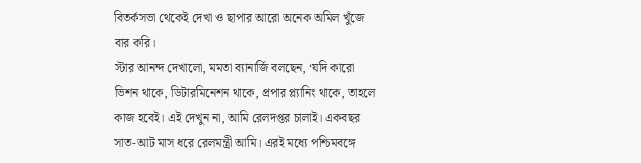বিতর্কসভা থেকেই দেখা ও ছাপার আরো অনেক অমিল খুঁজে বার করি।
স্টার আনন্দ দেখালো, মমতা ব্যানার্জি বলছেন, ‘যদি কারো ভিশন থাকে, ডিটারমিনেশন থাকে, প্রপার প্ল্যানিং থাকে, তাহলে কাজ হবেই। এই দেখুন না, আমি রেলদপ্তর চালাই। একবছর সাত-আট মাস ধরে রেলমন্ত্রী আমি। এরই মধ্যে পশ্চিমবঙ্গে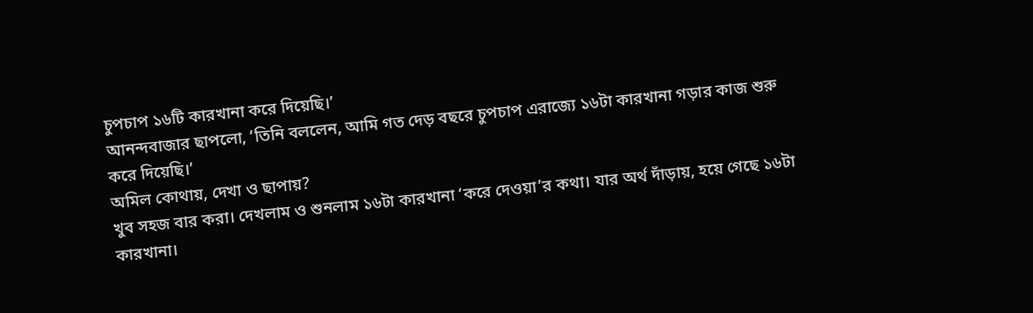চুপচাপ ১৬টি কারখানা করে দিয়েছি।’
আনন্দবাজার ছাপলো, ‘তিনি বললেন, আমি গত দেড় বছরে চুপচাপ এরাজ্যে ১৬টা কারখানা গড়ার কাজ শুরু করে দিয়েছি।’
অমিল কোথায়, দেখা ও ছাপায়?
খুব সহজ বার করা। দেখলাম ও শুনলাম ১৬টা কারখানা ‘করে দেওয়া’র কথা। যার অর্থ দাঁড়ায়, হয়ে গেছে ১৬টা কারখানা।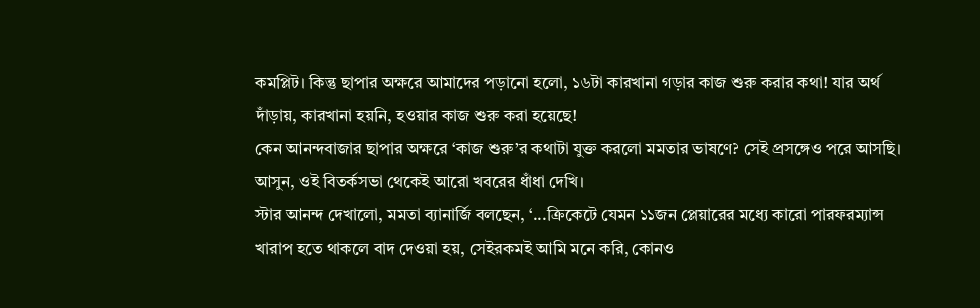কমপ্লিট। কিন্তু ছাপার অক্ষরে আমাদের পড়ানো হলো, ১৬টা কারখানা গড়ার কাজ শুরু করার কথা! যার অর্থ দাঁড়ায়, কারখানা হয়নি, হওয়ার কাজ শুরু করা হয়েছে!
কেন আনন্দবাজার ছাপার অক্ষরে ‘কাজ শুরু’র কথাটা যুক্ত করলো মমতার ভাষণে? সেই প্রসঙ্গেও পরে আসছি। আসুন, ওই বিতর্কসভা থেকেই আরো খবরের ধাঁধা দেখি।
স্টার আনন্দ দেখালো, মমতা ব্যানার্জি বলছেন, ‘...ক্রিকেটে যেমন ১১জন প্লেয়ারের মধ্যে কারো পারফরম্যান্স খারাপ হতে থাকলে বাদ দেওয়া হয়, সেইরকমই আমি মনে করি, কোনও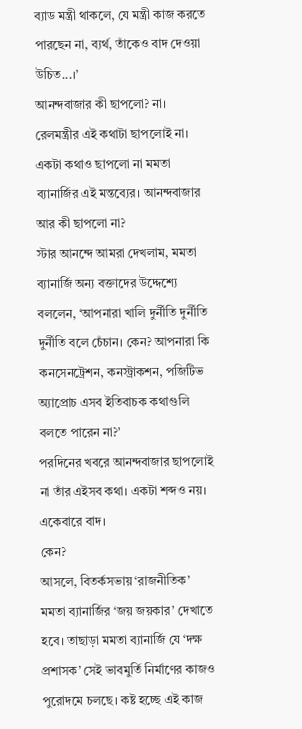ব্যাড মন্ত্রী থাকলে, যে মন্ত্রী কাজ করতে পারছেন না, ব্যর্থ, তাঁকেও বাদ দেওয়া উচিত...।’
আনন্দবাজার কী ছাপলো? না। রেলমন্ত্রীর এই কথাটা ছাপলোই না। একটা কথাও ছাপলো না মমতা ব্যানার্জির এই মন্তব্যের। আনন্দবাজার আর কী ছাপলো না?
স্টার আনন্দে আমরা দেখলাম, মমতা ব্যানার্জি অন্য বক্তাদের উদ্দেশ্যে বললেন, ‘আপনারা খালি দুর্নীতি দুর্নীতি দুর্নীতি বলে চেঁচান। কেন? আপনারা কি কনসেনট্রেশন, কনস্ট্রাকশন, পজিটিভ অ্যাপ্রোচ এসব ইতিবাচক কথাগুলি বলতে পারেন না?’
পরদিনের খবরে আনন্দবাজার ছাপলোই না তাঁর এইসব কথা। একটা শব্দও নয়। একেবারে বাদ।
কেন?
আসলে, বিতর্কসভায় ‘রাজনীতিক’ মমতা ব্যানার্জির ‘জয় জয়কার’ দেখাতে হবে। তাছাড়া মমতা ব্যানার্জি যে ‘দক্ষ প্রশাসক’ সেই ভাবমুর্তি নির্মাণের কাজও পুরোদমে চলছে। কষ্ট হচ্ছে এই কাজ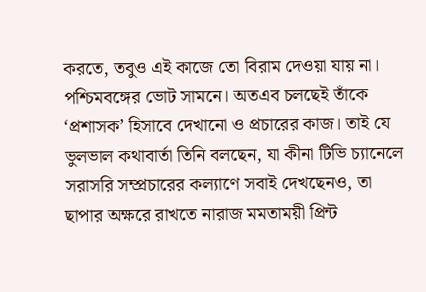করতে, তবুও এই কাজে তো বিরাম দেওয়া যায় না। পশ্চিমবঙ্গের ভোট সামনে। অতএব চলছেই তাঁকে ‘প্রশাসক’ হিসাবে দেখানো ও প্রচারের কাজ। তাই যে ভুলভাল কথাবার্তা তিনি বলছেন, যা কীনা টিভি চ্যানেলে সরাসরি সম্প্রচারের কল্যাণে সবাই দেখছেনও, তা ছাপার অক্ষরে রাখতে নারাজ মমতাময়ী প্রিন্ট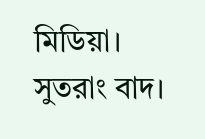মিডিয়া। সুতরাং বাদ।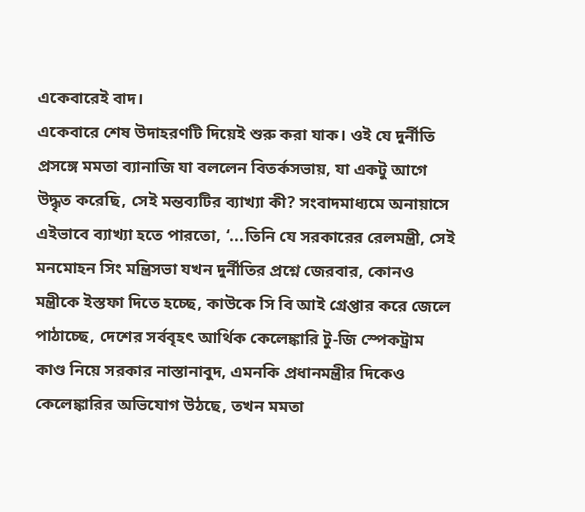একেবারেই বাদ।
একেবারে শেষ উদাহরণটি দিয়েই শুরু করা যাক। ওই যে দুর্নীতি প্রসঙ্গে মমতা ব্যানাজি যা বললেন বিতর্কসভায়, যা একটু আগে উদ্ধৃত করেছি, সেই মন্তব্যটির ব্যাখ্যা কী? সংবাদমাধ্যমে অনায়াসে এইভাবে ব্যাখ্যা হতে পারতো, ‘...তিনি যে সরকারের রেলমন্ত্রী, সেই মনমোহন সিং মন্ত্রিসভা যখন দুর্নীতির প্রশ্নে জেরবার, কোনও মন্ত্রীকে ইস্তফা দিতে হচ্ছে, কাউকে সি বি আই গ্রেপ্তার করে জেলে পাঠাচ্ছে, দেশের সর্ববৃহৎ আর্থিক কেলেঙ্কারি টু-জি স্পেকট্রাম কাণ্ড নিয়ে সরকার নাস্তানাবুদ, এমনকি প্রধানমন্ত্রীর দিকেও কেলেঙ্কারির অভিযোগ উঠছে, তখন মমতা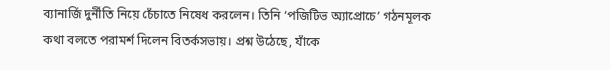ব্যানার্জি দুর্নীতি নিয়ে চেঁচাতে নিষেধ করলেন। তিনি ‘পজিটিভ অ্যাপ্রোচে’ গঠনমূলক কথা বলতে পরামর্শ দিলেন বিতর্কসভায়। প্রশ্ন উঠেছে, যাঁকে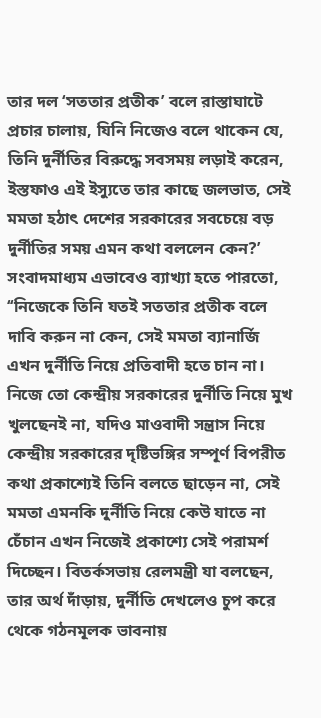তার দল ‘সততার প্রতীক’ বলে রাস্তাঘাটে প্রচার চালায়, যিনি নিজেও বলে থাকেন যে, তিনি দুর্নীতির বিরুদ্ধে সবসময় লড়াই করেন, ইস্তফাও এই ইস্যুতে তার কাছে জলভাত, সেই মমতা হঠাৎ দেশের সরকারের সবচেয়ে বড় দুর্নীতির সময় এমন কথা বললেন কেন?’
সংবাদমাধ্যম এভাবেও ব্যাখ্যা হতে পারতো, ‘‘নিজেকে তিনি যতই সততার প্রতীক বলে দাবি করুন না কেন, সেই মমতা ব্যানার্জি এখন দুর্নীতি নিয়ে প্রতিবাদী হতে চান না। নিজে তো কেন্দ্রীয় সরকারের দুর্নীতি নিয়ে মুখ খুলছেনই না, যদিও মাওবাদী সন্ত্রাস নিয়ে কেন্দ্রীয় সরকারের দৃষ্টিভঙ্গির সম্পূর্ণ বিপরীত কথা প্রকাশ্যেই তিনি বলতে ছাড়েন না, সেই মমতা এমনকি দুর্নীতি নিয়ে কেউ যাতে না চেঁচান এখন নিজেই প্রকাশ্যে সেই পরামর্শ দিচ্ছেন। বিতর্কসভায় রেলমন্ত্রী যা বলছেন, তার অর্থ দাঁড়ায়, দুর্নীতি দেখলেও চুপ করে থেকে গঠনমূলক ভাবনায়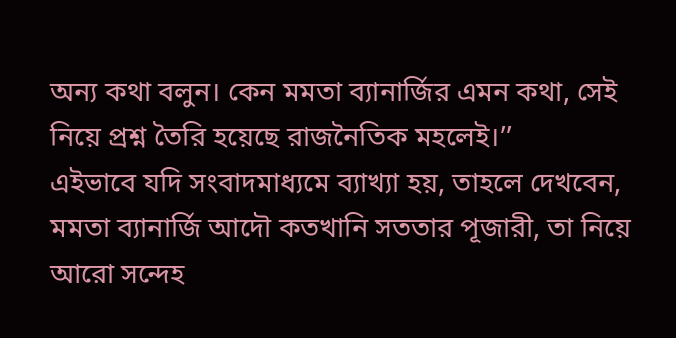অন্য কথা বলুন। কেন মমতা ব্যানার্জির এমন কথা, সেই নিয়ে প্রশ্ন তৈরি হয়েছে রাজনৈতিক মহলেই।’’
এইভাবে যদি সংবাদমাধ্যমে ব্যাখ্যা হয়, তাহলে দেখবেন, মমতা ব্যানার্জি আদৌ কতখানি সততার পূজারী, তা নিয়ে আরো সন্দেহ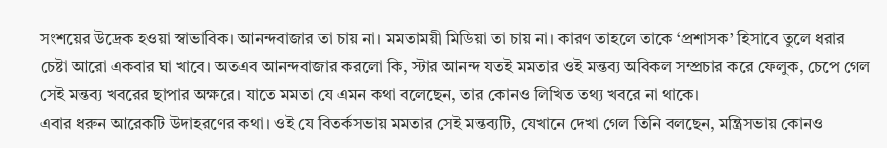সংশয়ের উদ্রেক হওয়া স্বাভাবিক। আনন্দবাজার তা চায় না। মমতাময়ী মিডিয়া তা চায় না। কারণ তাহলে তাকে ‘প্রশাসক’ হিসাবে তুলে ধরার চেষ্টা আরো একবার ঘা খাবে। অতএব আনন্দবাজার করলো কি, স্টার আনন্দ যতই মমতার ওই মন্তব্য অবিকল সম্প্রচার করে ফেলুক, চেপে গেল সেই মন্তব্য খবরের ছাপার অক্ষরে। যাতে মমতা যে এমন কথা বলেছেন, তার কোনও লিখিত তথ্য খবরে না থাকে।
এবার ধরুন আরেকটি উদাহরণের কথা। ওই যে বিতর্কসভায় মমতার সেই মন্তব্যটি, যেখানে দেখা গেল তিনি বলছেন, মন্ত্রিসভায় কোনও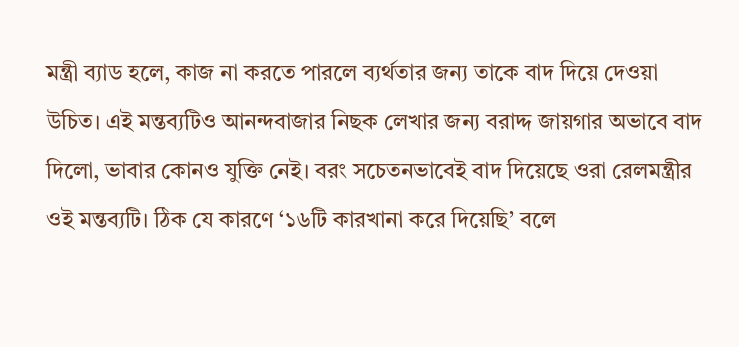মন্ত্রী ব্যাড হলে, কাজ না করতে পারলে ব্যর্থতার জন্য তাকে বাদ দিয়ে দেওয়া উচিত। এই মন্তব্যটিও আনন্দবাজার নিছক লেখার জন্য বরাদ্দ জায়গার অভাবে বাদ দিলো, ভাবার কোনও যুক্তি নেই। বরং সচেতনভাবেই বাদ দিয়েছে ওরা রেলমন্ত্রীর ওই মন্তব্যটি। ঠিক যে কারণে ‘১৬টি কারখানা করে দিয়েছি’ বলে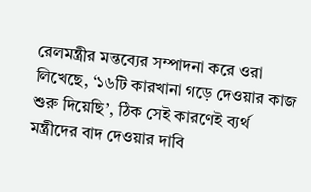রেলমন্ত্রীর মন্তব্যের সম্পাদনা করে ওরা লিখেছে, ‘১৬টি কারখানা গড়ে দেওয়ার কাজ শুরু দিয়েছি’, ঠিক সেই কারণেই ব্যর্থ মন্ত্রীদের বাদ দেওয়ার দাবি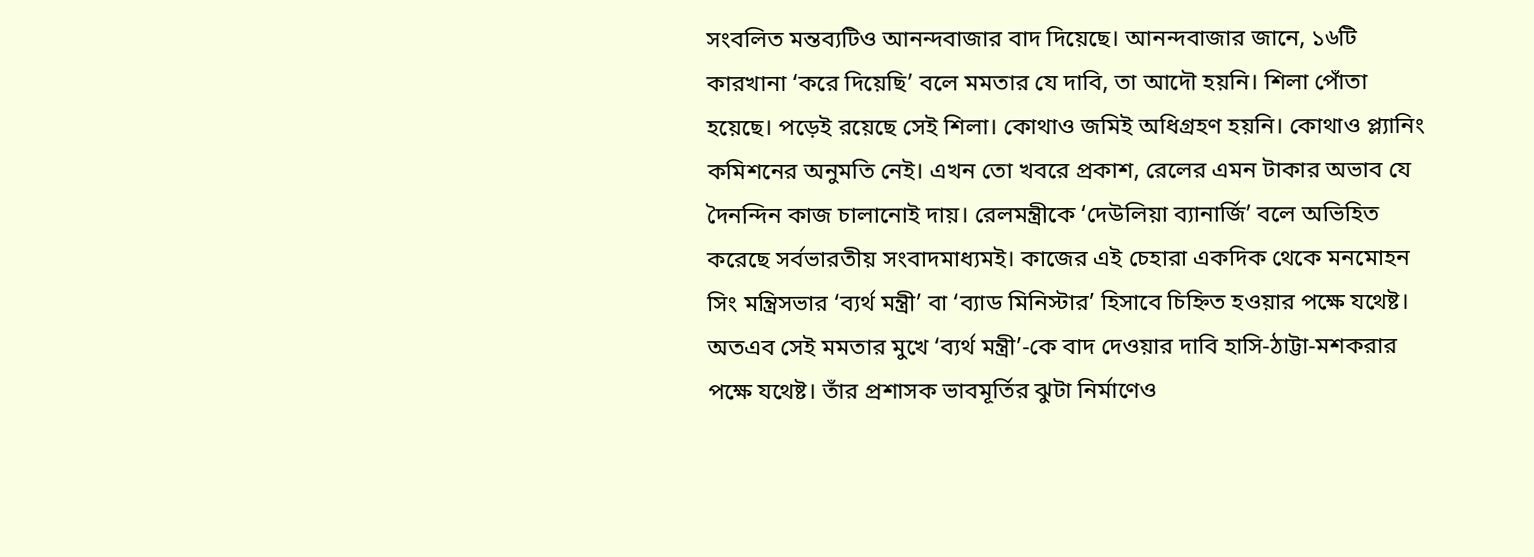সংবলিত মন্তব্যটিও আনন্দবাজার বাদ দিয়েছে। আনন্দবাজার জানে, ১৬টি কারখানা ‘করে দিয়েছি’ বলে মমতার যে দাবি, তা আদৌ হয়নি। শিলা পোঁতা হয়েছে। পড়েই রয়েছে সেই শিলা। কোথাও জমিই অধিগ্রহণ হয়নি। কোথাও প্ল্যানিং কমিশনের অনুমতি নেই। এখন তো খবরে প্রকাশ, রেলের এমন টাকার অভাব যে দৈনন্দিন কাজ চালানোই দায়। রেলমন্ত্রীকে ‘দেউলিয়া ব্যানার্জি’ বলে অভিহিত করেছে সর্বভারতীয় সংবাদমাধ্যমই। কাজের এই চেহারা একদিক থেকে মনমোহন সিং মন্ত্রিসভার ‘ব্যর্থ মন্ত্রী’ বা ‘ব্যাড মিনিস্টার’ হিসাবে চিহ্নিত হওয়ার পক্ষে যথেষ্ট। অতএব সেই মমতার মুখে ‘ব্যর্থ মন্ত্রী’-কে বাদ দেওয়ার দাবি হাসি-ঠাট্টা-মশকরার পক্ষে যথেষ্ট। তাঁর প্রশাসক ভাবমূর্তির ঝুটা নির্মাণেও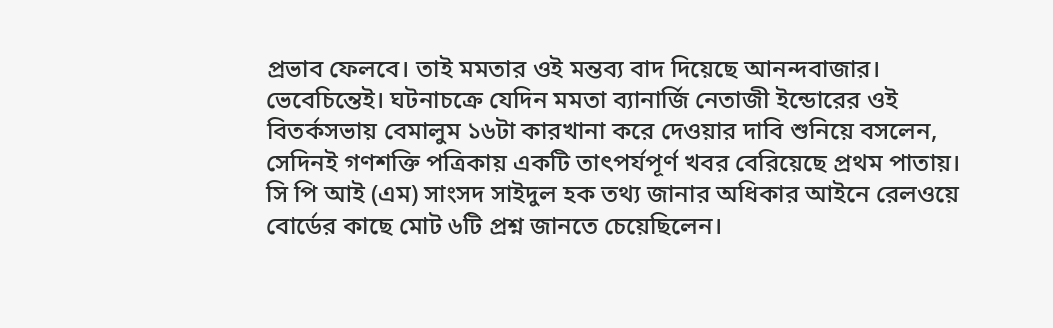প্রভাব ফেলবে। তাই মমতার ওই মন্তব্য বাদ দিয়েছে আনন্দবাজার। ভেবেচিন্তেই। ঘটনাচক্রে যেদিন মমতা ব্যানার্জি নেতাজী ইন্ডোরের ওই বিতর্কসভায় বেমালুম ১৬টা কারখানা করে দেওয়ার দাবি শুনিয়ে বসলেন, সেদিনই গণশক্তি পত্রিকায় একটি তাৎপর্যপূর্ণ খবর বেরিয়েছে প্রথম পাতায়। সি পি আই (এম) সাংসদ সাইদুল হক তথ্য জানার অধিকার আইনে রেলওয়ে বোর্ডের কাছে মোট ৬টি প্রশ্ন জানতে চেয়েছিলেন।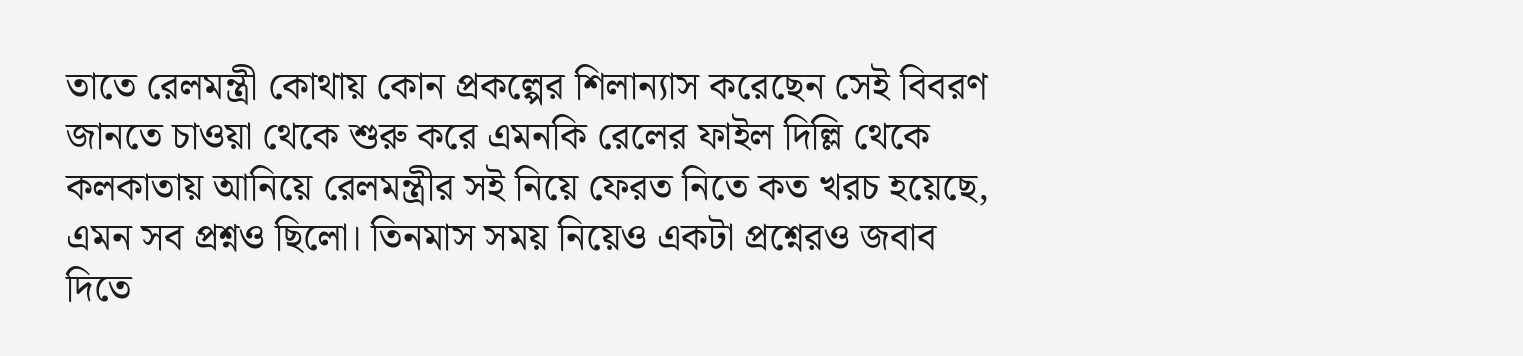তাতে রেলমন্ত্রী কোথায় কোন প্রকল্পের শিলান্যাস করেছেন সেই বিবরণ জানতে চাওয়া থেকে শুরু করে এমনকি রেলের ফাইল দিল্লি থেকে কলকাতায় আনিয়ে রেলমন্ত্রীর সই নিয়ে ফেরত নিতে কত খরচ হয়েছে, এমন সব প্রশ্নও ছিলো। তিনমাস সময় নিয়েও একটা প্রশ্নেরও জবাব দিতে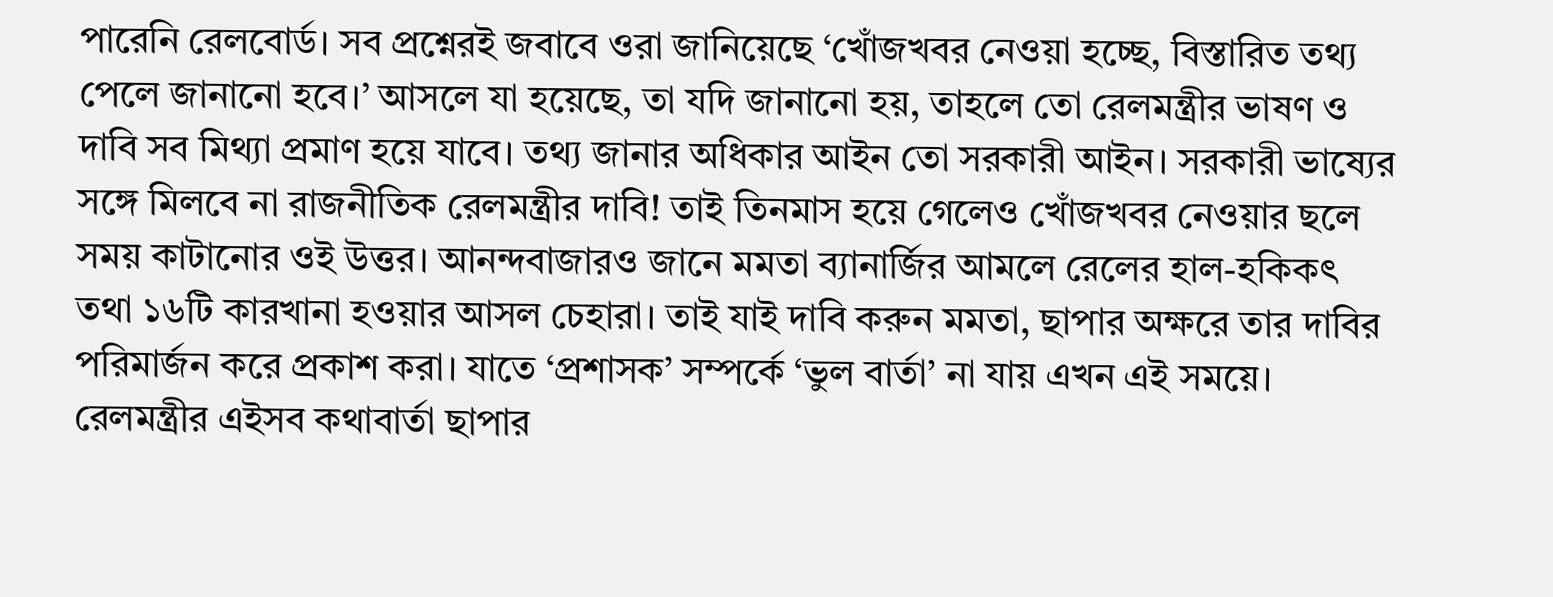পারেনি রেলবোর্ড। সব প্রশ্নেরই জবাবে ওরা জানিয়েছে ‘খোঁজখবর নেওয়া হচ্ছে, বিস্তারিত তথ্য পেলে জানানো হবে।’ আসলে যা হয়েছে, তা যদি জানানো হয়, তাহলে তো রেলমন্ত্রীর ভাষণ ও দাবি সব মিথ্যা প্রমাণ হয়ে যাবে। তথ্য জানার অধিকার আইন তো সরকারী আইন। সরকারী ভাষ্যের সঙ্গে মিলবে না রাজনীতিক রেলমন্ত্রীর দাবি! তাই তিনমাস হয়ে গেলেও খোঁজখবর নেওয়ার ছলে সময় কাটানোর ওই উত্তর। আনন্দবাজারও জানে মমতা ব্যানার্জির আমলে রেলের হাল-হকিকৎ তথা ১৬টি কারখানা হওয়ার আসল চেহারা। তাই যাই দাবি করুন মমতা, ছাপার অক্ষরে তার দাবির পরিমার্জন করে প্রকাশ করা। যাতে ‘প্রশাসক’ সম্পর্কে ‘ভুল বার্তা’ না যায় এখন এই সময়ে। রেলমন্ত্রীর এইসব কথাবার্তা ছাপার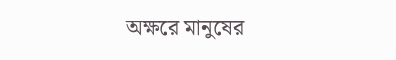অক্ষরে মানুষের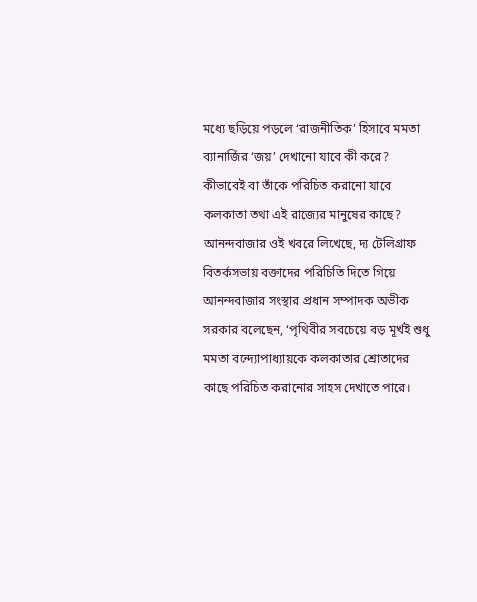মধ্যে ছড়িয়ে পড়লে ‘রাজনীতিক’ হিসাবে মমতা ব্যানার্জির ‘জয়’ দেখানো যাবে কী করে? কীভাবেই বা তাঁকে পরিচিত করানো যাবে কলকাতা তথা এই রাজ্যের মানুষের কাছে?
আনন্দবাজার ওই খবরে লিখেছে, দ্য টেলিগ্রাফ বিতর্কসভায় বক্তাদের পরিচিতি দিতে গিয়ে আনন্দবাজার সংস্থার প্রধান সম্পাদক অভীক সরকার বলেছেন, ‘পৃথিবীর সবচেয়ে বড় মূর্খই শুধু মমতা বন্দ্যোপাধ্যায়কে কলকাতার শ্রোতাদের কাছে পরিচিত করানোর সাহস দেখাতে পারে।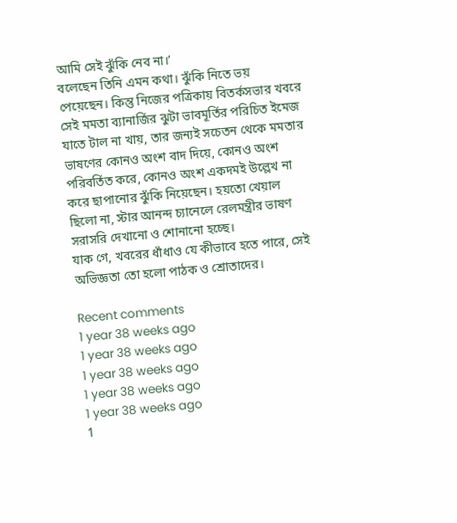আমি সেই ঝুঁকি নেব না।’
বলেছেন তিনি এমন কথা। ঝুঁকি নিতে ভয় পেয়েছেন। কিন্তু নিজের পত্রিকায় বিতর্কসভার খবরে সেই মমতা ব্যানার্জির ঝুটা ভাবমূর্তির পরিচিত ইমেজ যাতে টাল না খায়, তার জন্যই সচেতন থেকে মমতার ভাষণের কোনও অংশ বাদ দিয়ে, কোনও অংশ পরিবর্তিত করে, কোনও অংশ একদমই উল্লেখ না করে ছাপানোর ঝুঁকি নিয়েছেন। হয়তো খেয়াল ছিলো না, স্টার আনন্দ চ্যানেলে রেলমন্ত্রীর ভাষণ সরাসরি দেখানো ও শোনানো হচ্ছে।
যাক গে, খবরের ধাঁধাও যে কীভাবে হতে পারে, সেই অভিজ্ঞতা তো হলো পাঠক ও শ্রোতাদের।

Recent comments
1 year 38 weeks ago
1 year 38 weeks ago
1 year 38 weeks ago
1 year 38 weeks ago
1 year 38 weeks ago
1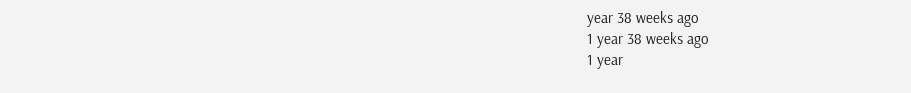year 38 weeks ago
1 year 38 weeks ago
1 year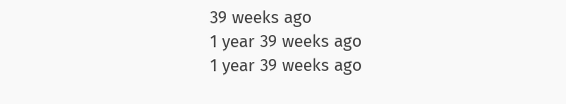39 weeks ago
1 year 39 weeks ago
1 year 39 weeks ago